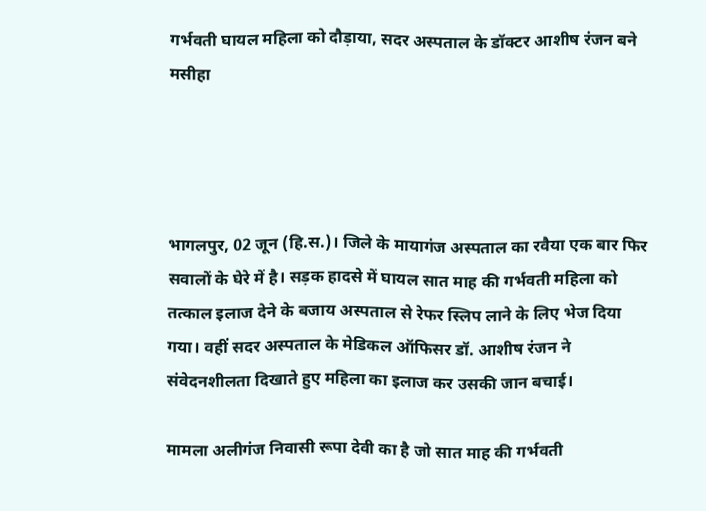गर्भवती घायल महिला को दौड़ाया, सदर अस्पताल के डॉक्टर आशीष रंजन बने मसीहा




भागलपुर, 02 जून (हि.स.)। जिले के मायागंज अस्पताल का रवैया एक बार फिर सवालों के घेरे में है। सड़क हादसे में घायल सात माह की गर्भवती महिला को तत्काल इलाज देने के बजाय अस्पताल से रेफर स्लिप लाने के लिए भेज दिया गया। वहीं सदर अस्पताल के मेडिकल ऑफिसर डॉ. आशीष रंजन ने संवेदनशीलता दिखाते हुए महिला का इलाज कर उसकी जान बचाई।

मामला अलीगंज निवासी रूपा देवी का है जो सात माह की गर्भवती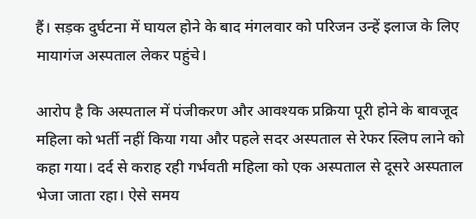हैं। सड़क दुर्घटना में घायल होने के बाद मंगलवार को परिजन उन्हें इलाज के लिए मायागंज अस्पताल लेकर पहुंचे।

आरोप है कि अस्पताल में पंजीकरण और आवश्यक प्रक्रिया पूरी होने के बावजूद महिला को भर्ती नहीं किया गया और पहले सदर अस्पताल से रेफर स्लिप लाने को कहा गया। दर्द से कराह रही गर्भवती महिला को एक अस्पताल से दूसरे अस्पताल भेजा जाता रहा। ऐसे समय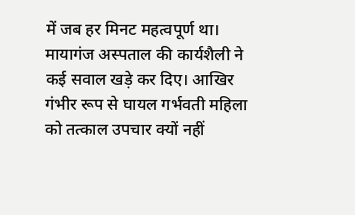में जब हर मिनट महत्वपूर्ण था। मायागंज अस्पताल की कार्यशैली ने कई सवाल खड़े कर दिए। आखिर गंभीर रूप से घायल गर्भवती महिला को तत्काल उपचार क्यों नहीं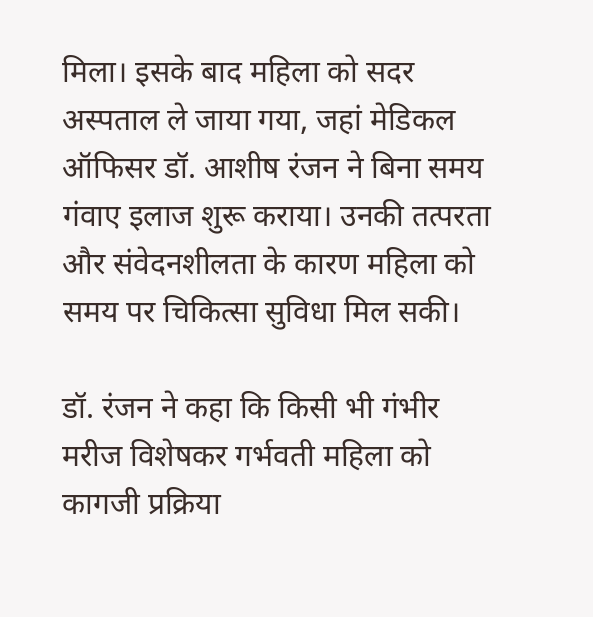मिला। इसके बाद महिला को सदर अस्पताल ले जाया गया, जहां मेडिकल ऑफिसर डॉ. आशीष रंजन ने बिना समय गंवाए इलाज शुरू कराया। उनकी तत्परता और संवेदनशीलता के कारण महिला को समय पर चिकित्सा सुविधा मिल सकी।

डॉ. रंजन ने कहा कि किसी भी गंभीर मरीज विशेषकर गर्भवती महिला को कागजी प्रक्रिया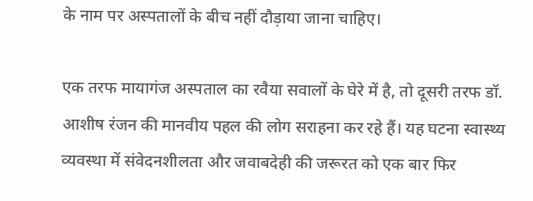के नाम पर अस्पतालों के बीच नहीं दौड़ाया जाना चाहिए।

एक तरफ मायागंज अस्पताल का रवैया सवालों के घेरे में है, तो दूसरी तरफ डॉ. आशीष रंजन की मानवीय पहल की लोग सराहना कर रहे हैं। यह घटना स्वास्थ्य व्यवस्था में संवेदनशीलता और जवाबदेही की जरूरत को एक बार फिर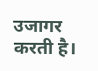उजागर करती है।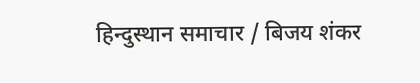हिन्दुस्थान समाचार / बिजय शंकर